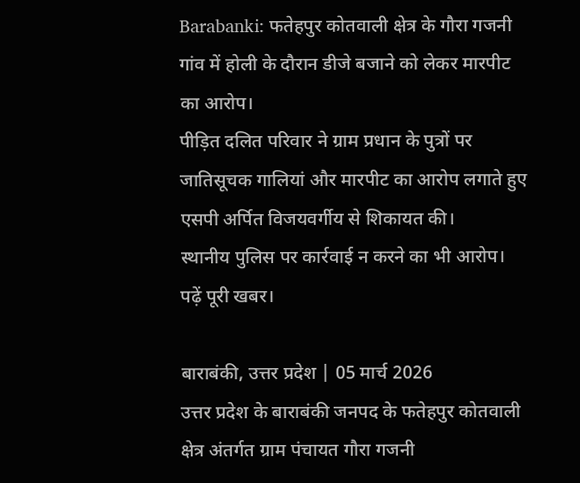Barabanki: फतेहपुर कोतवाली क्षेत्र के गौरा गजनी गांव में होली के दौरान डीजे बजाने को लेकर मारपीट का आरोप।
पीड़ित दलित परिवार ने ग्राम प्रधान के पुत्रों पर जातिसूचक गालियां और मारपीट का आरोप लगाते हुए एसपी अर्पित विजयवर्गीय से शिकायत की।
स्थानीय पुलिस पर कार्रवाई न करने का भी आरोप। पढ़ें पूरी खबर।

बाराबंकी, उत्तर प्रदेश | 05 मार्च 2026
उत्तर प्रदेश के बाराबंकी जनपद के फतेहपुर कोतवाली क्षेत्र अंतर्गत ग्राम पंचायत गौरा गजनी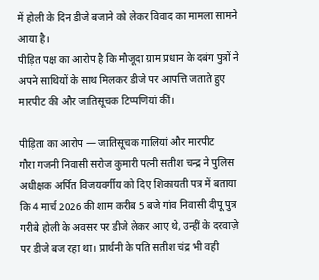में होली के दिन डीजे बजाने को लेकर विवाद का मामला सामने आया है।
पीड़ित पक्ष का आरोप है कि मौजूदा ग्राम प्रधान के दबंग पुत्रों ने अपने साथियों के साथ मिलकर डीजे पर आपत्ति जताते हुए मारपीट की और जातिसूचक टिप्पणियां कीं।

पीड़िता का आरोप — जातिसूचक गालियां और मारपीट
गौरा गजनी निवासी सरोज कुमारी पत्नी सतीश चन्द्र ने पुलिस अधीक्षक अर्पित विजयवर्गीय को दिए शिकायती पत्र में बताया कि 4 मार्च 2026 की शाम करीब 5 बजे गांव निवासी दीपू पुत्र गरीबे होली के अवसर पर डीजे लेकर आए थे, उन्हीं के दरवाज़े पर डीजे बज रहा था। प्रार्थनी के पति सतीश चंद्र भी वही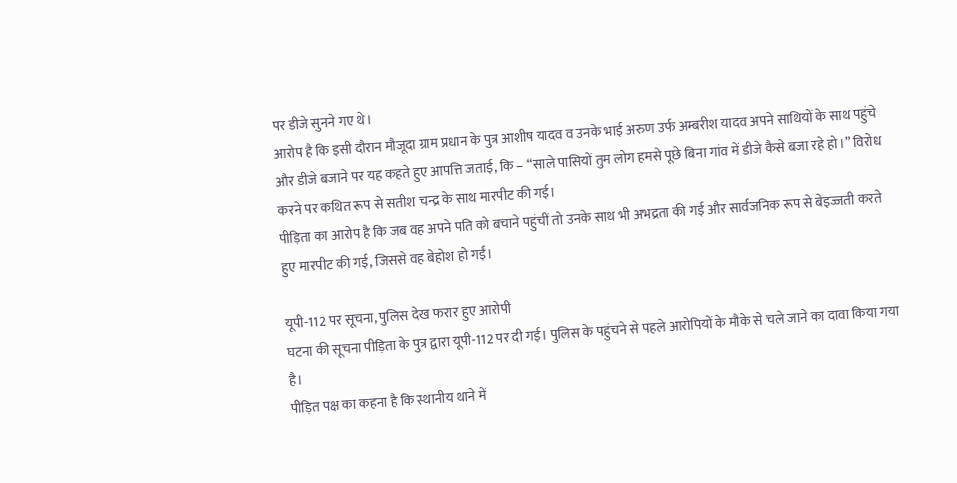पर डीजे सुनने गए थे।
आरोप है कि इसी दौरान मौजूदा ग्राम प्रधान के पुत्र आशीष यादव व उनके भाई अरुण उर्फ अम्बरीश यादव अपने साथियों के साथ पहुंचे और डीजे बजाने पर यह कहते हुए आपत्ति जताई, कि – “साले पासियों तुम लोग हमसे पूछे बिना गांव में डीजे कैसे बजा रहे हो।” विरोध करने पर कथित रूप से सतीश चन्द्र के साथ मारपीट की गई।
पीड़िता का आरोप है कि जब वह अपने पति को बचाने पहुंचीं तो उनके साथ भी अभद्रता की गई और सार्वजनिक रूप से बेइज्जती करते हुए मारपीट की गई, जिससे वह बेहोश हो गईं।

यूपी-112 पर सूचना, पुलिस देख फरार हुए आरोपी
घटना की सूचना पीड़िता के पुत्र द्वारा यूपी-112 पर दी गई। पुलिस के पहुंचने से पहले आरोपियों के मौके से चले जाने का दावा किया गया है।
पीड़ित पक्ष का कहना है कि स्थानीय थाने में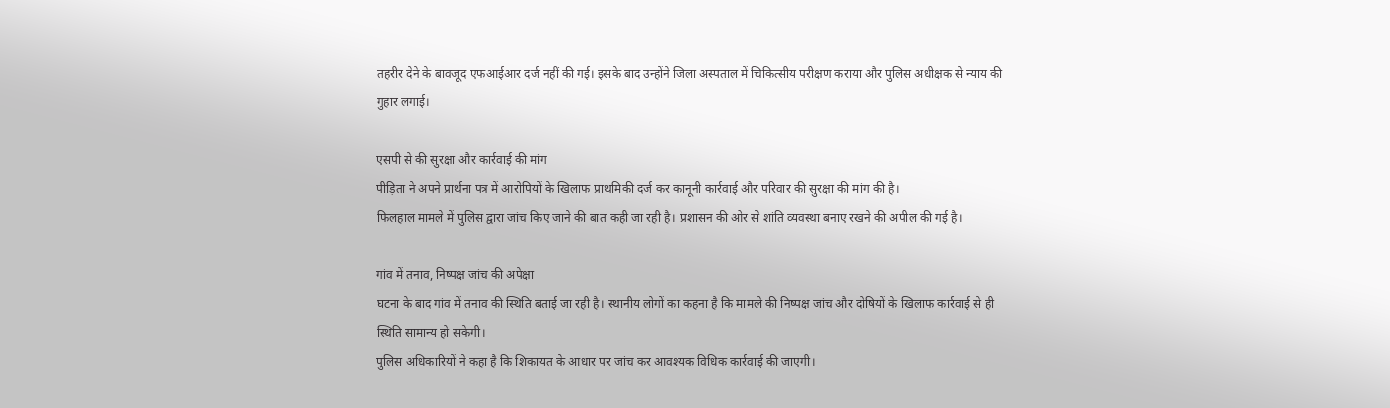तहरीर देने के बावजूद एफआईआर दर्ज नहीं की गई। इसके बाद उन्होंने जिला अस्पताल में चिकित्सीय परीक्षण कराया और पुलिस अधीक्षक से न्याय की गुहार लगाई।

एसपी से की सुरक्षा और कार्रवाई की मांग
पीड़िता ने अपने प्रार्थना पत्र में आरोपियों के खिलाफ प्राथमिकी दर्ज कर कानूनी कार्रवाई और परिवार की सुरक्षा की मांग की है।
फिलहाल मामले में पुलिस द्वारा जांच किए जाने की बात कही जा रही है। प्रशासन की ओर से शांति व्यवस्था बनाए रखने की अपील की गई है।

गांव में तनाव, निष्पक्ष जांच की अपेक्षा
घटना के बाद गांव में तनाव की स्थिति बताई जा रही है। स्थानीय लोगों का कहना है कि मामले की निष्पक्ष जांच और दोषियों के खिलाफ कार्रवाई से ही स्थिति सामान्य हो सकेगी।
पुलिस अधिकारियों ने कहा है कि शिकायत के आधार पर जांच कर आवश्यक विधिक कार्रवाई की जाएगी।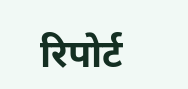रिपोर्ट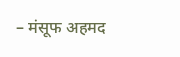– मंसूफ अहमद